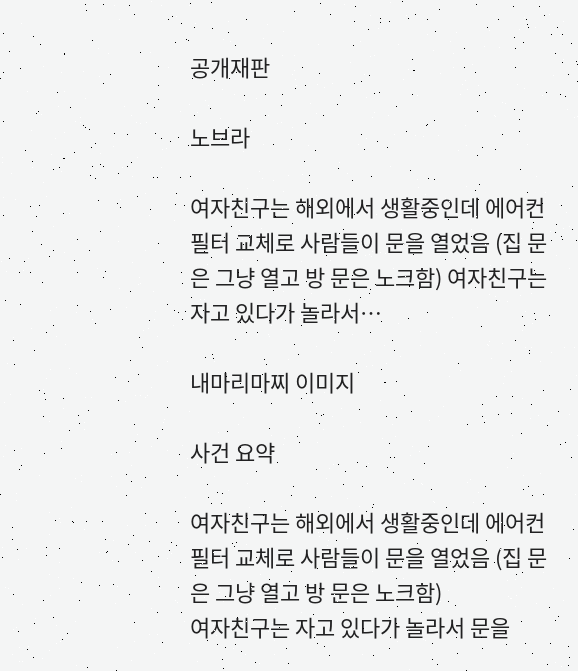공개재판

노브라

여자친구는 해외에서 생활중인데 에어컨 필터 교체로 사람들이 문을 열었음 (집 문은 그냥 열고 방 문은 노크함) 여자친구는 자고 있다가 놀라서…

내마리마찌 이미지

사건 요약

여자친구는 해외에서 생활중인데 에어컨 필터 교체로 사람들이 문을 열었음 (집 문은 그냥 열고 방 문은 노크함)
여자친구는 자고 있다가 놀라서 문을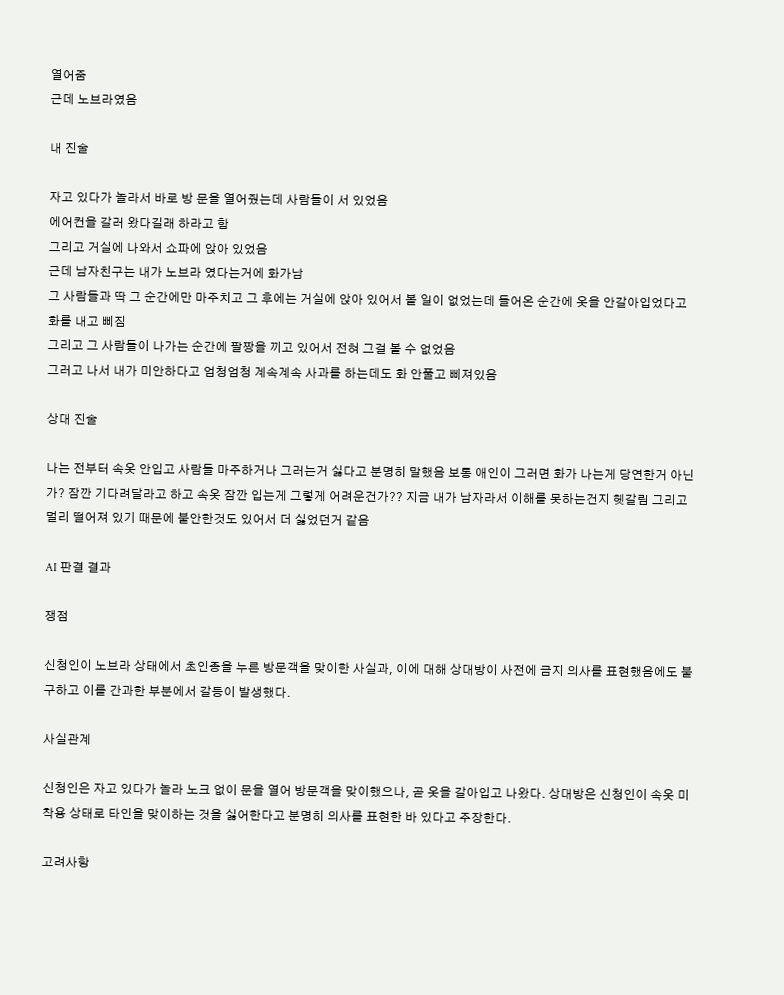열어줌
근데 노브라였음

내 진술

자고 있다가 놀라서 바로 방 문을 열어줬는데 사람들이 서 있었음
에어컨을 갈러 왔다길래 하라고 함
그리고 거실에 나와서 쇼파에 앉아 있었음
근데 남자친구는 내가 노브라 였다는거에 화가남
그 사람들과 딱 그 순간에만 마주치고 그 후에는 거실에 앉아 있어서 볼 일이 없었는데 들어온 순간에 옷을 안갈아입었다고 화를 내고 삐짐
그리고 그 사람들이 나가는 순간에 팔짱을 끼고 있어서 전혀 그걸 볼 수 없었음
그러고 나서 내가 미안하다고 엄청엄청 계속계속 사과를 하는데도 화 안풀고 삐져있음

상대 진술

나는 전부터 속옷 안입고 사람들 마주하거나 그러는거 싫다고 분명히 말했음 보통 애인이 그러면 화가 나는게 당연한거 아닌가? 잠깐 기다려달라고 하고 속옷 잠깐 입는게 그렇게 어려운건가?? 지금 내가 남자라서 이해를 못하는건지 헷갈림 그리고 멀리 떨어져 있기 때문에 불안한것도 있어서 더 싫었던거 같음

AI 판결 결과

쟁점

신청인이 노브라 상태에서 초인종을 누른 방문객을 맞이한 사실과, 이에 대해 상대방이 사전에 금지 의사를 표현했음에도 불구하고 이를 간과한 부분에서 갈등이 발생했다.

사실관계

신청인은 자고 있다가 놀라 노크 없이 문을 열어 방문객을 맞이했으나, 곧 옷을 갈아입고 나왔다. 상대방은 신청인이 속옷 미착용 상태로 타인을 맞이하는 것을 싫어한다고 분명히 의사를 표현한 바 있다고 주장한다.

고려사항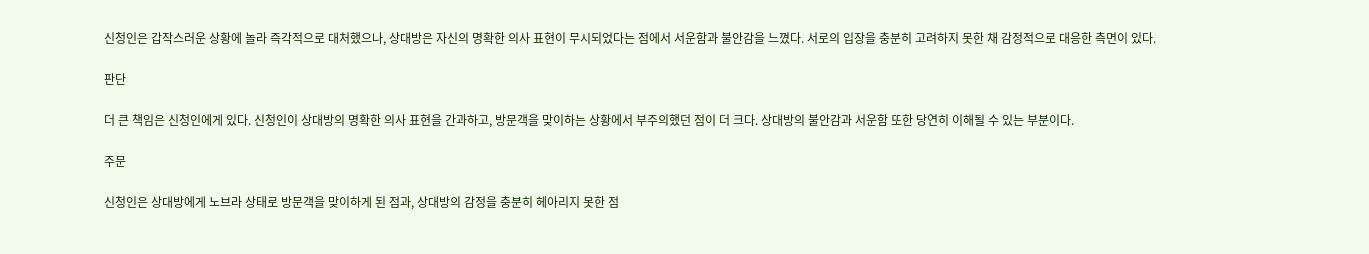신청인은 갑작스러운 상황에 놀라 즉각적으로 대처했으나, 상대방은 자신의 명확한 의사 표현이 무시되었다는 점에서 서운함과 불안감을 느꼈다. 서로의 입장을 충분히 고려하지 못한 채 감정적으로 대응한 측면이 있다.

판단

더 큰 책임은 신청인에게 있다. 신청인이 상대방의 명확한 의사 표현을 간과하고, 방문객을 맞이하는 상황에서 부주의했던 점이 더 크다. 상대방의 불안감과 서운함 또한 당연히 이해될 수 있는 부분이다.

주문

신청인은 상대방에게 노브라 상태로 방문객을 맞이하게 된 점과, 상대방의 감정을 충분히 헤아리지 못한 점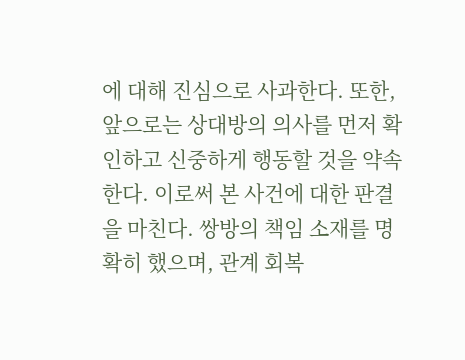에 대해 진심으로 사과한다. 또한, 앞으로는 상대방의 의사를 먼저 확인하고 신중하게 행동할 것을 약속한다. 이로써 본 사건에 대한 판결을 마친다. 쌍방의 책임 소재를 명확히 했으며, 관계 회복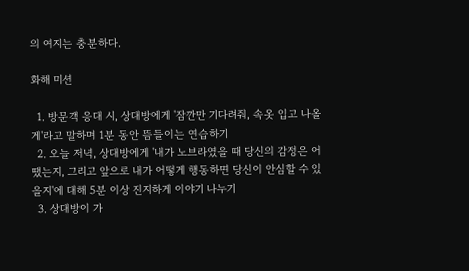의 여지는 충분하다.

화해 미션

  1. 방문객 응대 시, 상대방에게 '잠깐만 기다려줘, 속옷 입고 나올게'라고 말하며 1분 동안 뜸들이는 연습하기
  2. 오늘 저녁, 상대방에게 '내가 노브라였을 때 당신의 감정은 어땠는지, 그리고 앞으로 내가 어떻게 행동하면 당신이 안심할 수 있을지'에 대해 5분 이상 진지하게 이야기 나누기
  3. 상대방이 가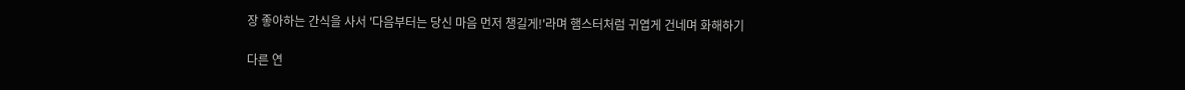장 좋아하는 간식을 사서 '다음부터는 당신 마음 먼저 챙길게!'라며 햄스터처럼 귀엽게 건네며 화해하기

다른 연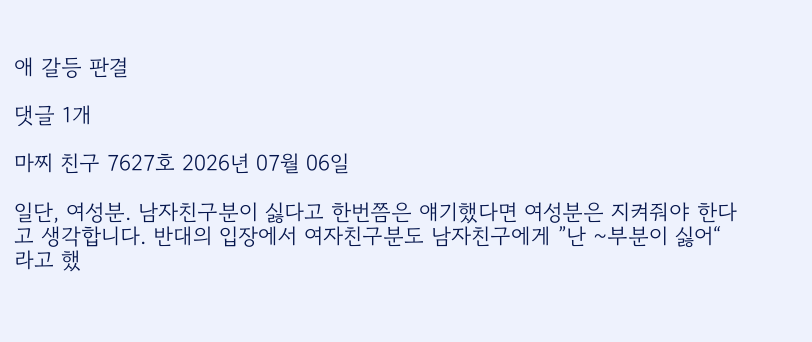애 갈등 판결

댓글 1개

마찌 친구 7627호 2026년 07월 06일

일단, 여성분. 남자친구분이 싫다고 한번쯤은 얘기했다면 여성분은 지켜줘야 한다고 생각합니다. 반대의 입장에서 여자친구분도 남자친구에게 ”난 ~부분이 싫어“ 라고 했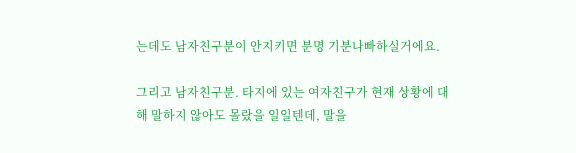는데도 남자친구분이 안지키면 분명 기분나빠하실거에요.

그리고 남자친구분. 타지에 있는 여자친구가 현재 상황에 대해 말하지 않아도 몰랐을 일일텐데, 말을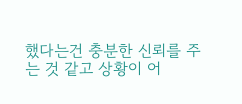했다는건 충분한 신뢰를 주는 것 같고 상황이 어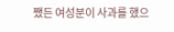쨌든 여성분이 사과를 했으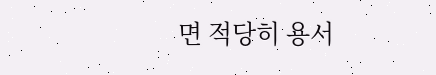면 적당히 용서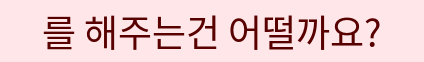를 해주는건 어떨까요?